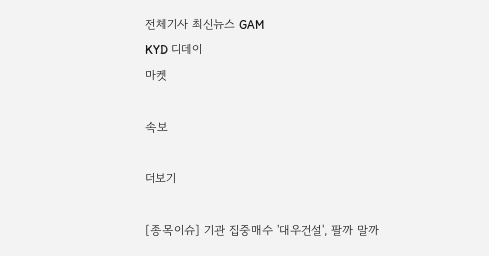전체기사 최신뉴스 GAM
KYD 디데이
마켓

속보

더보기

[종목이슈] 기관 집중매수 '대우건설', 팔까 말까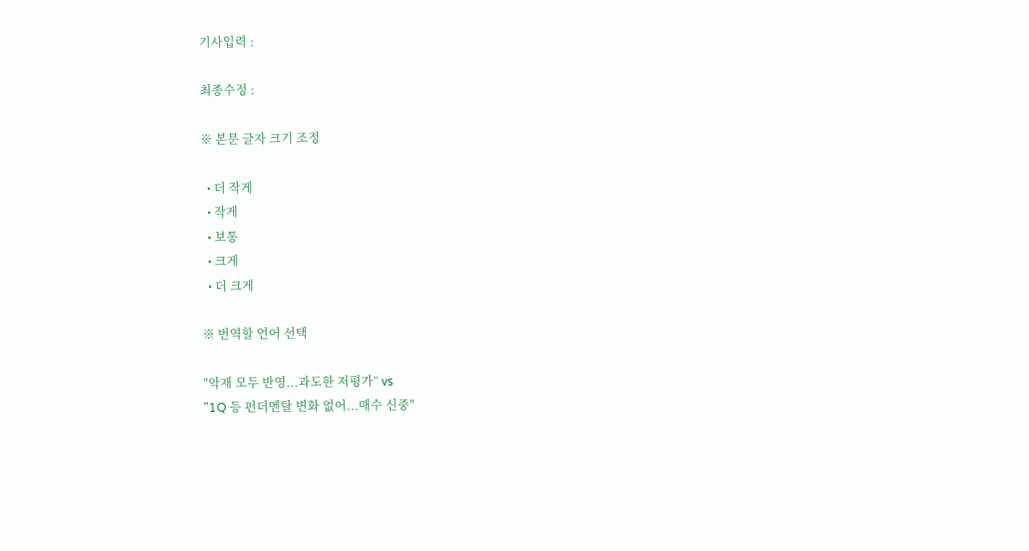기사입력 :

최종수정 :

※ 본문 글자 크기 조정

  • 더 작게
  • 작게
  • 보통
  • 크게
  • 더 크게

※ 번역할 언어 선택

"악재 모두 반영...과도한 저평가” vs
"1Q 등 펀더멘탈 변화 없어...매수 신중"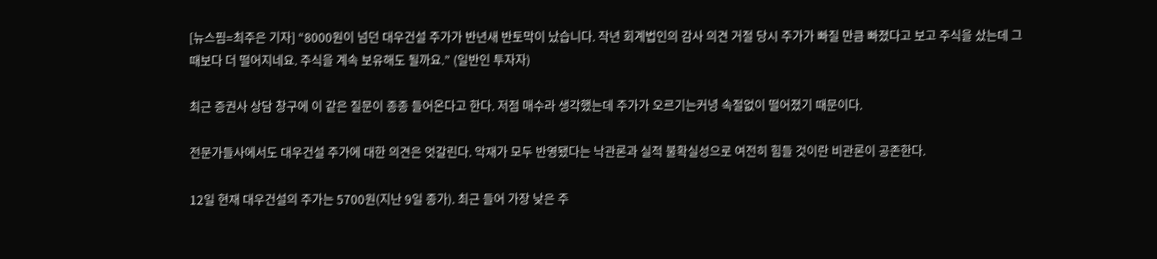[뉴스핌=최주은 기자] “8000원이 넘던 대우건설 주가가 반년새 반토막이 났습니다. 작년 회계법인의 감사 의견 거절 당시 주가가 빠질 만큼 빠졌다고 보고 주식을 샀는데 그 때보다 더 떨어지네요. 주식을 계속 보유해도 될까요.” (일반인 투자자)

최근 증권사 상담 창구에 이 같은 질문이 종종 들어온다고 한다. 저점 매수라 생각했는데 주가가 오르기는커녕 속절없이 떨어졌기 때문이다.

전문가들사에서도 대우건설 주가에 대한 의견은 엇갈린다. 악재가 모두 반영됐다는 낙관론과 실적 불확실성으로 여전히 힘들 것이란 비관론이 공존한다.

12일 현재 대우건설의 주가는 5700원(지난 9일 종가). 최근 들어 가장 낮은 주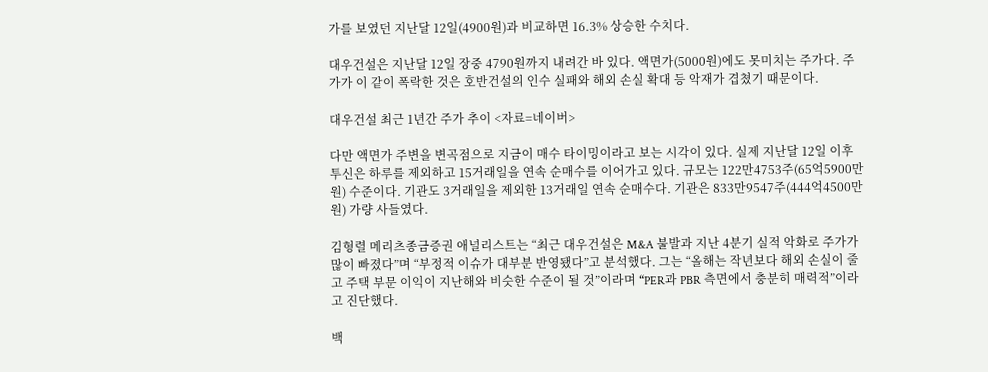가를 보였던 지난달 12일(4900원)과 비교하면 16.3% 상승한 수치다.

대우건설은 지난달 12일 장중 4790원까지 내려간 바 있다. 액면가(5000원)에도 못미치는 주가다. 주가가 이 같이 폭락한 것은 호반건설의 인수 실패와 해외 손실 확대 등 악재가 겹쳤기 때문이다.

대우건설 최근 1년간 주가 추이 <자료=네이버>

다만 액면가 주변을 변곡점으로 지금이 매수 타이밍이라고 보는 시각이 있다. 실제 지난달 12일 이후 투신은 하루를 제외하고 15거래일을 연속 순매수를 이어가고 있다. 규모는 122만4753주(65억5900만원) 수준이다. 기관도 3거래일을 제외한 13거래일 연속 순매수다. 기관은 833만9547주(444억4500만원) 가량 사들였다.

김형렬 메리츠종금증권 애널리스트는 “최근 대우건설은 M&A 불발과 지난 4분기 실적 악화로 주가가 많이 빠졌다”며 “부정적 이슈가 대부분 반영됐다”고 분석했다. 그는 “올해는 작년보다 해외 손실이 줄고 주택 부문 이익이 지난해와 비슷한 수준이 될 것”이라며 “PER과 PBR 측면에서 충분히 매력적”이라고 진단했다.

백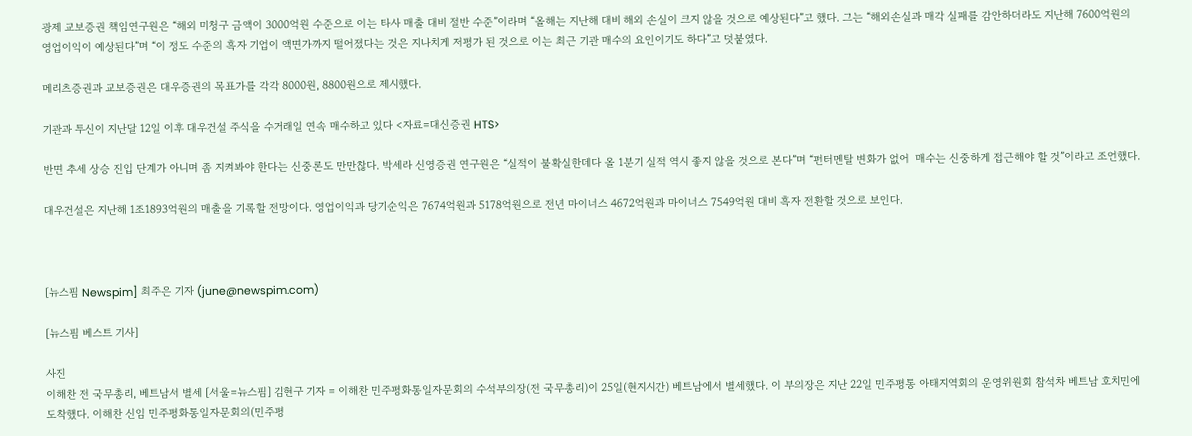광제 교보증권 책임연구원은 “해외 미청구 금액이 3000억원 수준으로 이는 타사 매출 대비 절반 수준”이라며 “올해는 지난해 대비 해외 손실이 크지 않을 것으로 예상된다”고 했다. 그는 “해외손실과 매각 실패를 감안하더라도 지난해 7600억원의 영업이익이 예상된다”며 “이 정도 수준의 흑자 기업이 액면가까지 떨어졌다는 것은 지나치게 저평가 된 것으로 이는 최근 기관 매수의 요인이기도 하다”고 덧붙였다.

메리츠증권과 교보증권은 대우증권의 목표가를 각각 8000원, 8800원으로 제시했다.

기관과 투신이 지난달 12일 이후 대우건설 주식을 수거래일 연속 매수하고 있다 <자료=대신증권 HTS>

반면 추세 상승 진입 단계가 아니며 좀 지켜봐야 한다는 신중론도 만만찮다. 박세라 신영증권 연구원은 “실적이 불확실한데다 올 1분기 실적 역시 좋지 않을 것으로 본다”며 “펀터멘탈 변화가 없어  매수는 신중하게 접근해야 할 것”이라고 조언했다.

대우건설은 지난해 1조1893억원의 매출을 기록할 전망이다. 영업이익과 당기순익은 7674억원과 5178억원으로 전년 마이너스 4672억원과 마이너스 7549억원 대비 흑자 전환할 것으로 보인다.



[뉴스핌 Newspim] 최주은 기자 (june@newspim.com)

[뉴스핌 베스트 기사]

사진
이해찬 전 국무총리, 베트남서 별세 [서울=뉴스핌] 김현구 기자 = 이해찬 민주평화통일자문회의 수석부의장(전 국무총리)이 25일(현지시간) 베트남에서 별세했다. 이 부의장은 지난 22일 민주평통 아태지역회의 운영위원회 참석차 베트남 호치민에 도착했다. 이해찬 신임 민주평화통일자문회의(민주평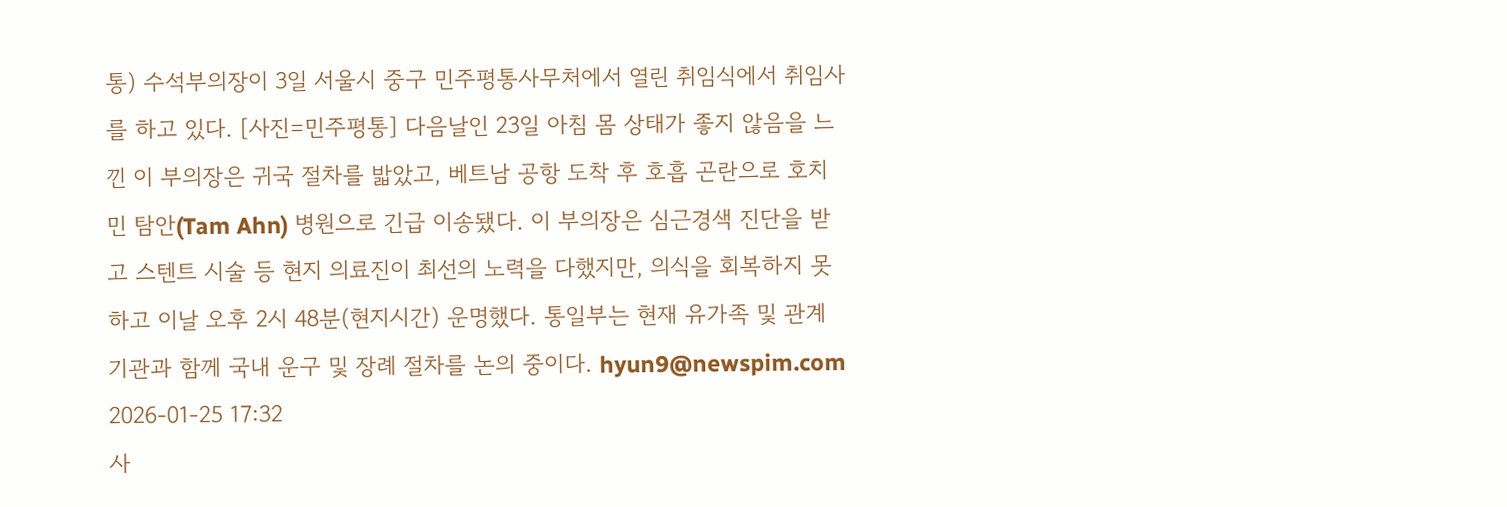통) 수석부의장이 3일 서울시 중구 민주평통사무처에서 열린 취임식에서 취임사를 하고 있다. [사진=민주평통] 다음날인 23일 아침 몸 상태가 좋지 않음을 느낀 이 부의장은 귀국 절차를 밟았고, 베트남 공항 도착 후 호흡 곤란으로 호치민 탐안(Tam Ahn) 병원으로 긴급 이송됐다. 이 부의장은 심근경색 진단을 받고 스텐트 시술 등 현지 의료진이 최선의 노력을 다했지만, 의식을 회복하지 못하고 이날 오후 2시 48분(현지시간) 운명했다. 통일부는 현재 유가족 및 관계 기관과 함께 국내 운구 및 장례 절차를 논의 중이다. hyun9@newspim.com 2026-01-25 17:32
사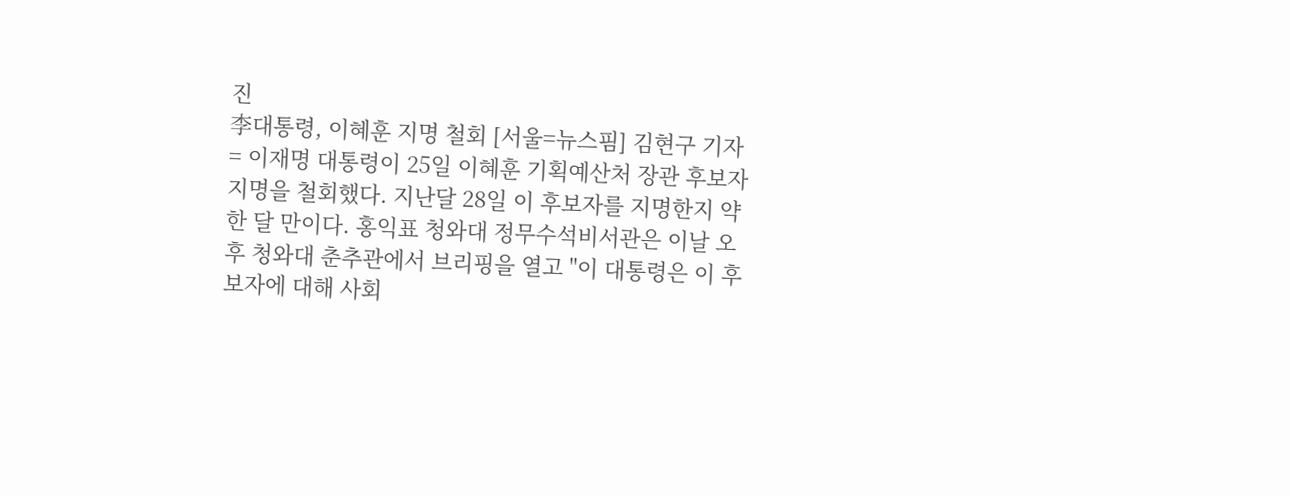진
李대통령, 이혜훈 지명 철회 [서울=뉴스핌] 김현구 기자 = 이재명 대통령이 25일 이혜훈 기획예산처 장관 후보자 지명을 철회했다. 지난달 28일 이 후보자를 지명한지 약 한 달 만이다. 홍익표 청와대 정무수석비서관은 이날 오후 청와대 춘추관에서 브리핑을 열고 "이 대통령은 이 후보자에 대해 사회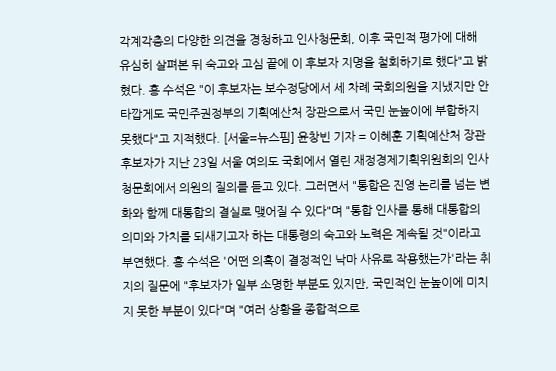각계각층의 다양한 의견을 경청하고 인사청문회, 이후 국민적 평가에 대해 유심히 살펴본 뒤 숙고와 고심 끝에 이 후보자 지명을 철회하기로 했다"고 밝혔다. 홍 수석은 "이 후보자는 보수정당에서 세 차례 국회의원을 지냈지만 안타깝게도 국민주권정부의 기획예산처 장관으로서 국민 눈높이에 부합하지 못했다"고 지적했다. [서울=뉴스핌] 윤창빈 기자 = 이혜훈 기획예산처 장관 후보자가 지난 23일 서울 여의도 국회에서 열린 재정경제기획위원회의 인사청문회에서 의원의 질의를 듣고 있다. 그러면서 "통합은 진영 논리를 넘는 변화와 함께 대통합의 결실로 맺어질 수 있다"며 "통합 인사를 통해 대통합의 의미와 가치를 되새기고자 하는 대통령의 숙고와 노력은 계속될 것"이라고 부연했다. 홍 수석은 '어떤 의혹이 결정적인 낙마 사유로 작용했는가'라는 취지의 질문에 "후보자가 일부 소명한 부분도 있지만, 국민적인 눈높이에 미치지 못한 부분이 있다"며 "여러 상황을 종합적으로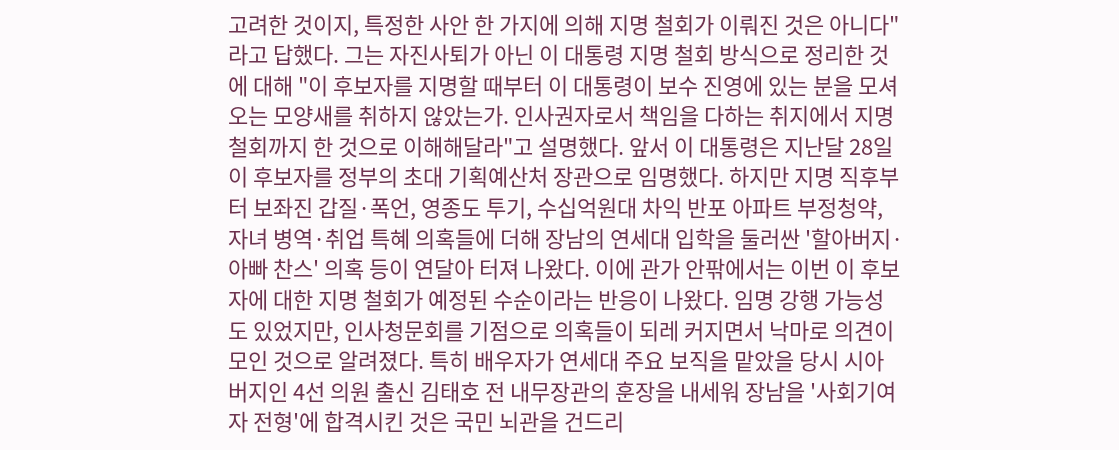고려한 것이지, 특정한 사안 한 가지에 의해 지명 철회가 이뤄진 것은 아니다"라고 답했다. 그는 자진사퇴가 아닌 이 대통령 지명 철회 방식으로 정리한 것에 대해 "이 후보자를 지명할 때부터 이 대통령이 보수 진영에 있는 분을 모셔 오는 모양새를 취하지 않았는가. 인사권자로서 책임을 다하는 취지에서 지명 철회까지 한 것으로 이해해달라"고 설명했다. 앞서 이 대통령은 지난달 28일 이 후보자를 정부의 초대 기획예산처 장관으로 임명했다. 하지만 지명 직후부터 보좌진 갑질·폭언, 영종도 투기, 수십억원대 차익 반포 아파트 부정청약, 자녀 병역·취업 특혜 의혹들에 더해 장남의 연세대 입학을 둘러싼 '할아버지·아빠 찬스' 의혹 등이 연달아 터져 나왔다. 이에 관가 안팎에서는 이번 이 후보자에 대한 지명 철회가 예정된 수순이라는 반응이 나왔다. 임명 강행 가능성도 있었지만, 인사청문회를 기점으로 의혹들이 되레 커지면서 낙마로 의견이 모인 것으로 알려졌다. 특히 배우자가 연세대 주요 보직을 맡았을 당시 시아버지인 4선 의원 출신 김태호 전 내무장관의 훈장을 내세워 장남을 '사회기여자 전형'에 합격시킨 것은 국민 뇌관을 건드리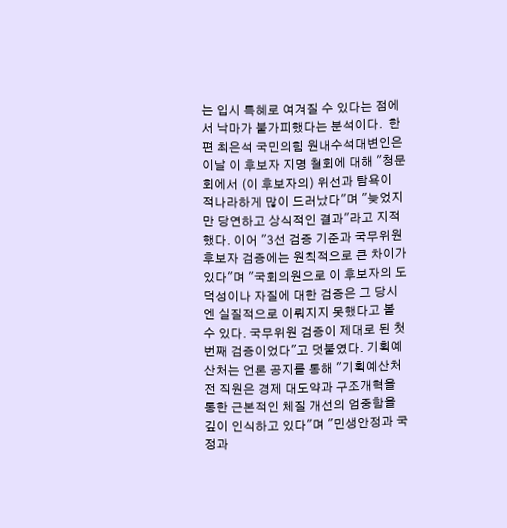는 입시 특혜로 여겨질 수 있다는 점에서 낙마가 불가피했다는 분석이다.  한편 최은석 국민의힘 원내수석대변인은 이날 이 후보자 지명 철회에 대해 "청문회에서 (이 후보자의) 위선과 탐욕이 적나라하게 많이 드러났다"며 "늦었지만 당연하고 상식적인 결과"라고 지적했다. 이어 "3선 검증 기준과 국무위원 후보자 검증에는 원칙적으로 큰 차이가 있다"며 "국회의원으로 이 후보자의 도덕성이나 자질에 대한 검증은 그 당시엔 실질적으로 이뤄지지 못했다고 볼 수 있다. 국무위원 검증이 제대로 된 첫번째 검증이었다"고 덧붙였다. 기획예산처는 언론 공지를 통해 "기획예산처 전 직원은 경제 대도약과 구조개혁을 통한 근본적인 체질 개선의 엄중함을 깊이 인식하고 있다"며 "민생안정과 국정과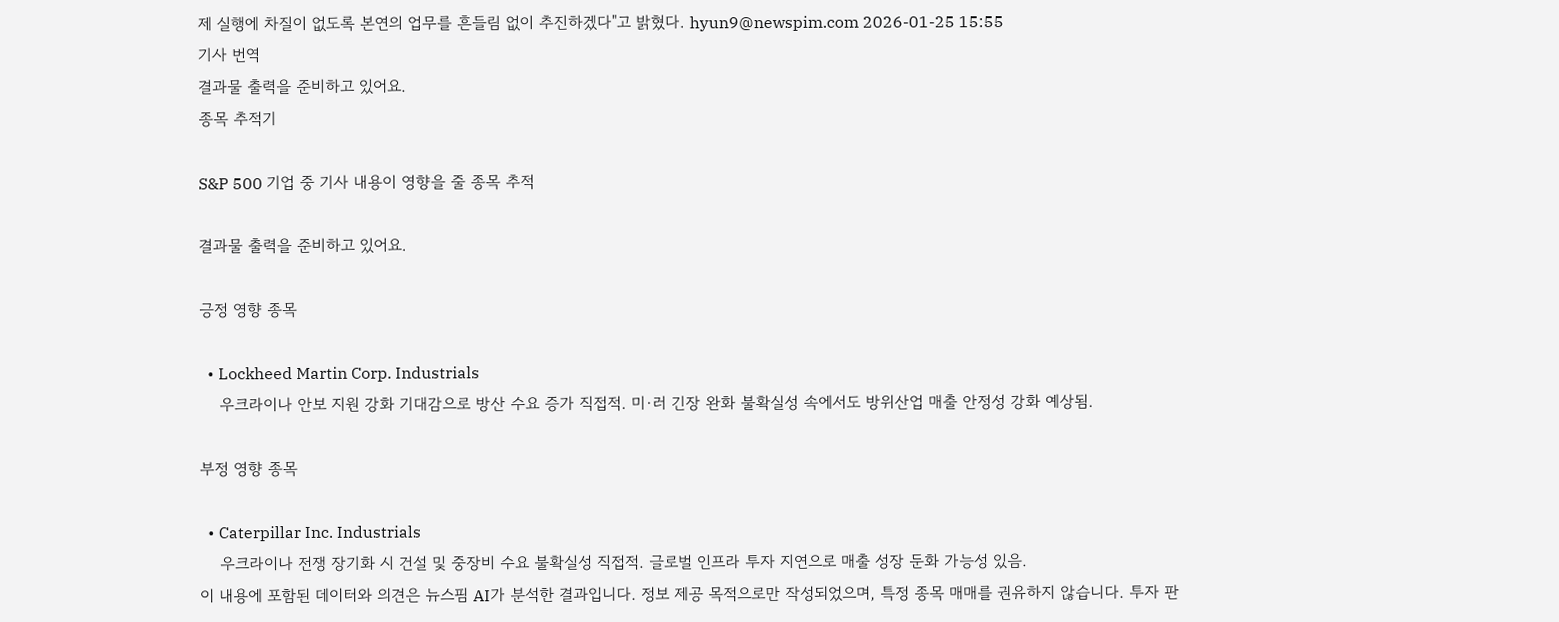제 실행에 차질이 없도록 본연의 업무를 흔들림 없이 추진하겠다"고 밝혔다. hyun9@newspim.com 2026-01-25 15:55
기사 번역
결과물 출력을 준비하고 있어요.
종목 추적기

S&P 500 기업 중 기사 내용이 영향을 줄 종목 추적

결과물 출력을 준비하고 있어요.

긍정 영향 종목

  • Lockheed Martin Corp. Industrials
    우크라이나 안보 지원 강화 기대감으로 방산 수요 증가 직접적. 미·러 긴장 완화 불확실성 속에서도 방위산업 매출 안정성 강화 예상됨.

부정 영향 종목

  • Caterpillar Inc. Industrials
    우크라이나 전쟁 장기화 시 건설 및 중장비 수요 불확실성 직접적. 글로벌 인프라 투자 지연으로 매출 성장 둔화 가능성 있음.
이 내용에 포함된 데이터와 의견은 뉴스핌 AI가 분석한 결과입니다. 정보 제공 목적으로만 작성되었으며, 특정 종목 매매를 권유하지 않습니다. 투자 판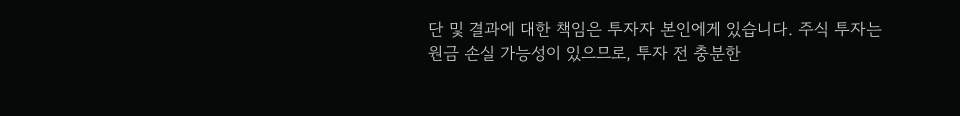단 및 결과에 대한 책임은 투자자 본인에게 있습니다. 주식 투자는 원금 손실 가능성이 있으므로, 투자 전 충분한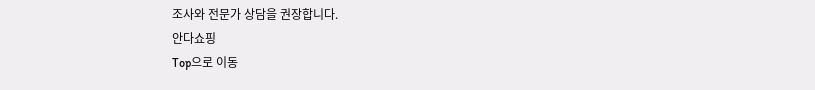조사와 전문가 상담을 권장합니다.
안다쇼핑
Top으로 이동